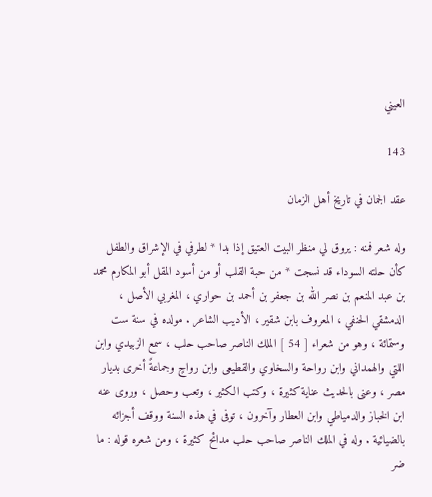العيني

143

عقد الجمان في تاريخ أهل الزمان

وله شعر فمنه : يروق لي منظر البيت العتيق إذا بدا * لطرفي في الإشراق والطفل كأن حلته السوداء قد نسجت * من حبة القلب أو من أسود المقل أبو المكارم محمد بن عبد المنعم بن نصر الله بن جعفر بن أحمد بن حواري ، المغربي الأصل ، الدمشقي الحنفي ، المعروف بابن شقير ، الأديب الشاعر . مولده في سنة ست وستمائة ، وهو من شعراء [ 54 ] الملك الناصر صاحب حلب ، سمع الزبيدي وابن اللتي والهمداني وابن رواحة والسخاوي والقطيعى وابن رواحٍ وجماعةً أخرى بديار مصر ، وعنى بالحديث عناية كثيرة ، وكتب الكثير ، وتعب وحصل ، وروى عنه ابن الخباز والدمياطي وابن العطار وآخرون ، توفى في هذه السنة ووقف أجزائه بالضيائية . وله في الملك الناصر صاحب حلب مدائح كثيرة ، ومن شعره قوله : ما ضر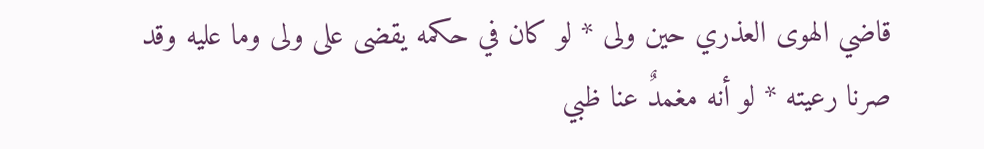قاضي الهوى العذري حين ولى * لو كان في حكمه يقضى على ولى وما عليه وقد صرنا رعيته * لو أنه مغمدٌ عنا ظبي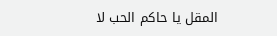المقل يا حاكم الحب لا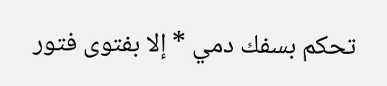تحكم بسفك دمي * إلا بفتوى فتور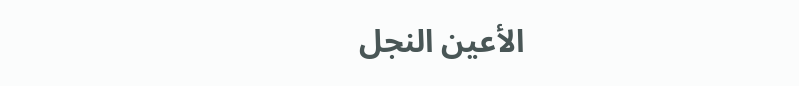الأعين النجل